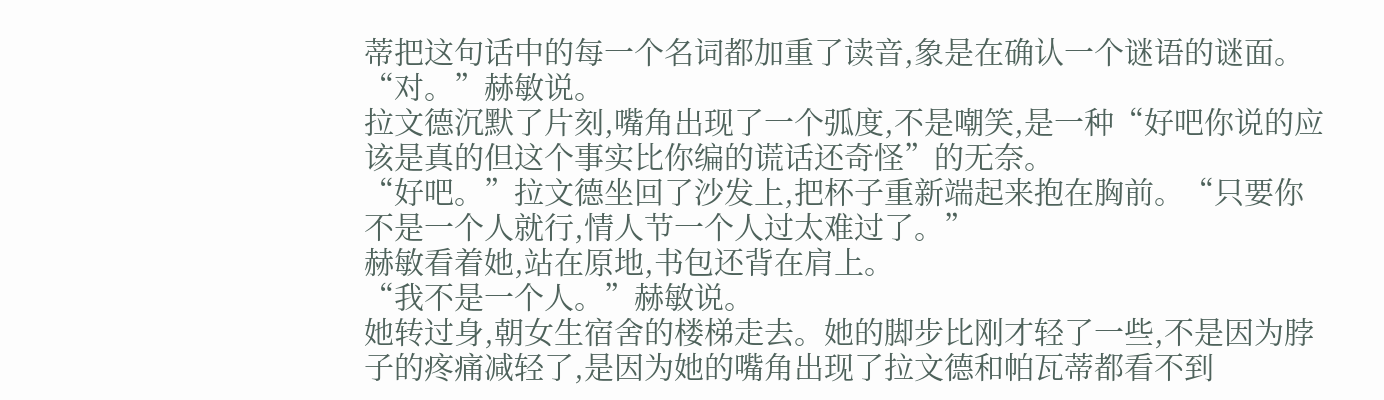蒂把这句话中的每一个名词都加重了读音,象是在确认一个谜语的谜面。
“对。”赫敏说。
拉文德沉默了片刻,嘴角出现了一个弧度,不是嘲笑,是一种“好吧你说的应该是真的但这个事实比你编的谎话还奇怪”的无奈。
“好吧。”拉文德坐回了沙发上,把杯子重新端起来抱在胸前。“只要你不是一个人就行,情人节一个人过太难过了。”
赫敏看着她,站在原地,书包还背在肩上。
“我不是一个人。”赫敏说。
她转过身,朝女生宿舍的楼梯走去。她的脚步比刚才轻了一些,不是因为脖子的疼痛减轻了,是因为她的嘴角出现了拉文德和帕瓦蒂都看不到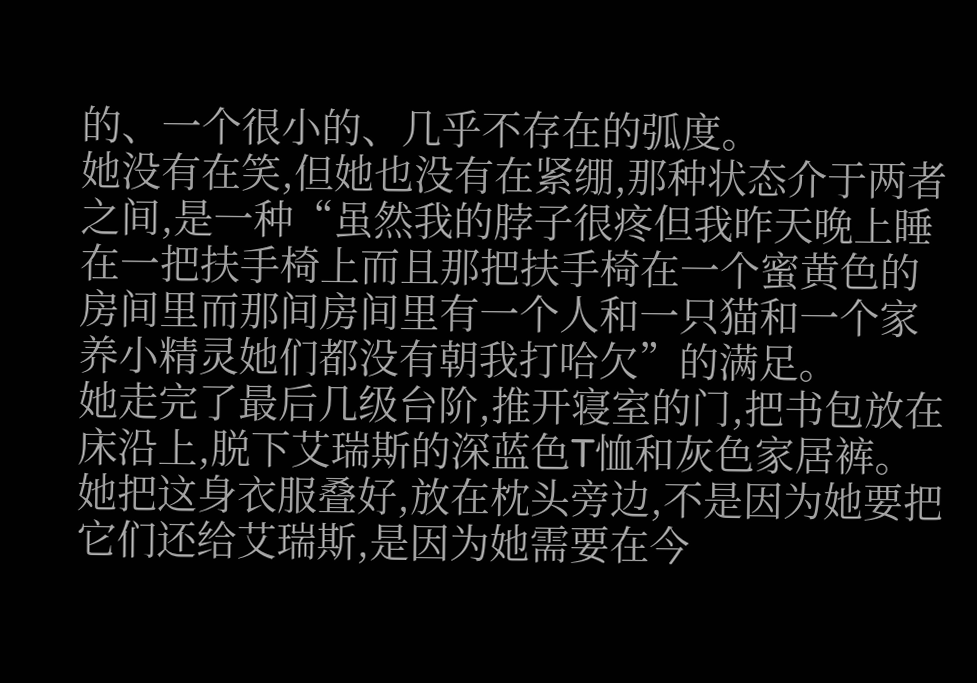的、一个很小的、几乎不存在的弧度。
她没有在笑,但她也没有在紧绷,那种状态介于两者之间,是一种“虽然我的脖子很疼但我昨天晚上睡在一把扶手椅上而且那把扶手椅在一个蜜黄色的房间里而那间房间里有一个人和一只猫和一个家养小精灵她们都没有朝我打哈欠”的满足。
她走完了最后几级台阶,推开寝室的门,把书包放在床沿上,脱下艾瑞斯的深蓝色T恤和灰色家居裤。她把这身衣服叠好,放在枕头旁边,不是因为她要把它们还给艾瑞斯,是因为她需要在今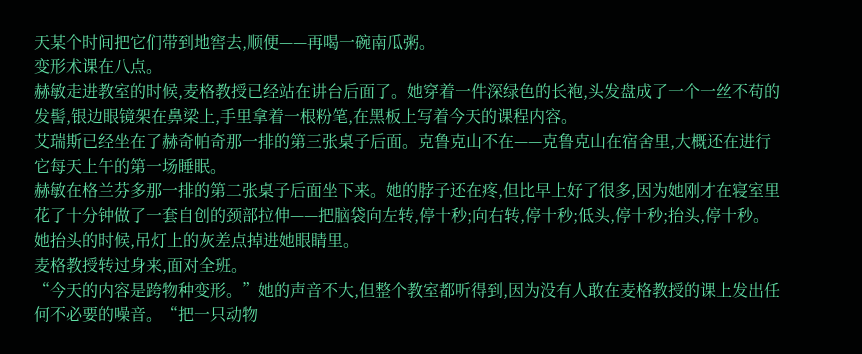天某个时间把它们带到地窖去,顺便——再喝一碗南瓜粥。
变形术课在八点。
赫敏走进教室的时候,麦格教授已经站在讲台后面了。她穿着一件深绿色的长袍,头发盘成了一个一丝不苟的发髻,银边眼镜架在鼻梁上,手里拿着一根粉笔,在黑板上写着今天的课程内容。
艾瑞斯已经坐在了赫奇帕奇那一排的第三张桌子后面。克鲁克山不在——克鲁克山在宿舍里,大概还在进行它每天上午的第一场睡眠。
赫敏在格兰芬多那一排的第二张桌子后面坐下来。她的脖子还在疼,但比早上好了很多,因为她刚才在寝室里花了十分钟做了一套自创的颈部拉伸——把脑袋向左转,停十秒;向右转,停十秒;低头,停十秒;抬头,停十秒。
她抬头的时候,吊灯上的灰差点掉进她眼睛里。
麦格教授转过身来,面对全班。
“今天的内容是跨物种变形。”她的声音不大,但整个教室都听得到,因为没有人敢在麦格教授的课上发出任何不必要的噪音。“把一只动物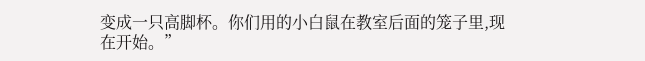变成一只高脚杯。你们用的小白鼠在教室后面的笼子里,现在开始。”